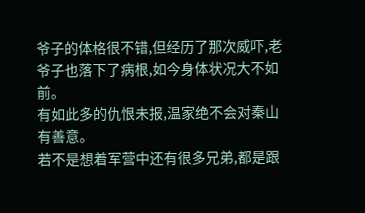爷子的体格很不错,但经历了那次威吓,老爷子也落下了病根,如今身体状况大不如前。
有如此多的仇恨未报,温家绝不会对秦山有善意。
若不是想着军营中还有很多兄弟,都是跟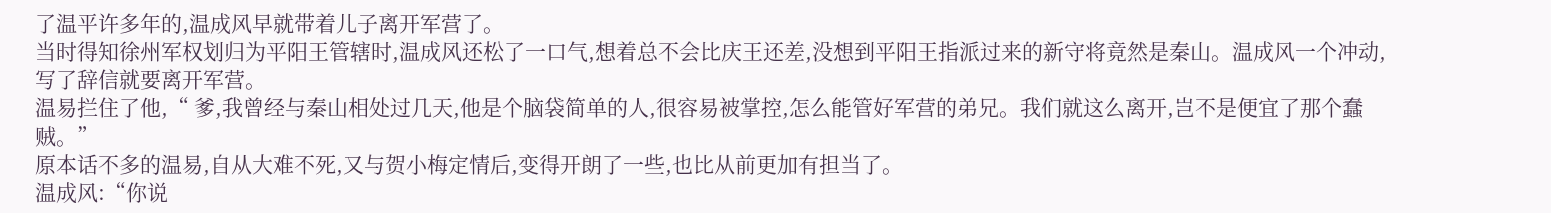了温平许多年的,温成风早就带着儿子离开军营了。
当时得知徐州军权划归为平阳王管辖时,温成风还松了一口气,想着总不会比庆王还差,没想到平阳王指派过来的新守将竟然是秦山。温成风一个冲动,写了辞信就要离开军营。
温易拦住了他,“ 爹,我曾经与秦山相处过几天,他是个脑袋简单的人,很容易被掌控,怎么能管好军营的弟兄。我们就这么离开,岂不是便宜了那个蠢贼。”
原本话不多的温易,自从大难不死,又与贺小梅定情后,变得开朗了一些,也比从前更加有担当了。
温成风:“你说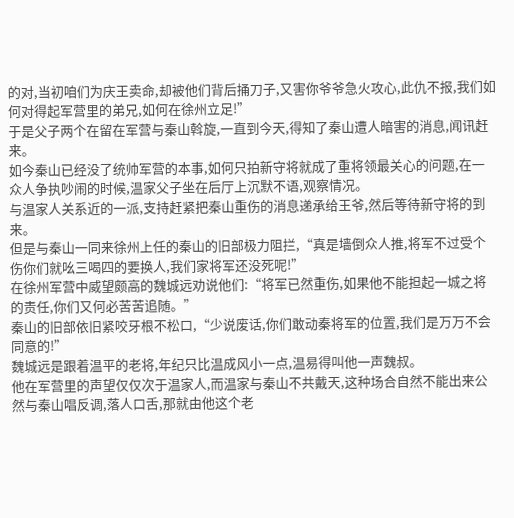的对,当初咱们为庆王卖命,却被他们背后捅刀子,又害你爷爷急火攻心,此仇不报,我们如何对得起军营里的弟兄,如何在徐州立足!”
于是父子两个在留在军营与秦山斡旋,一直到今天,得知了秦山遭人暗害的消息,闻讯赶来。
如今秦山已经没了统帅军营的本事,如何只拍新守将就成了重将领最关心的问题,在一众人争执吵闹的时候,温家父子坐在后厅上沉默不语,观察情况。
与温家人关系近的一派,支持赶紧把秦山重伤的消息递承给王爷,然后等待新守将的到来。
但是与秦山一同来徐州上任的秦山的旧部极力阻拦,“真是墙倒众人推,将军不过受个伤你们就吆三喝四的要换人,我们家将军还没死呢!”
在徐州军营中威望颇高的魏城远劝说他们:“将军已然重伤,如果他不能担起一城之将的责任,你们又何必苦苦追随。”
秦山的旧部依旧紧咬牙根不松口,“少说废话,你们敢动秦将军的位置,我们是万万不会同意的!”
魏城远是跟着温平的老将,年纪只比温成风小一点,温易得叫他一声魏叔。
他在军营里的声望仅仅次于温家人,而温家与秦山不共戴天,这种场合自然不能出来公然与秦山唱反调,落人口舌,那就由他这个老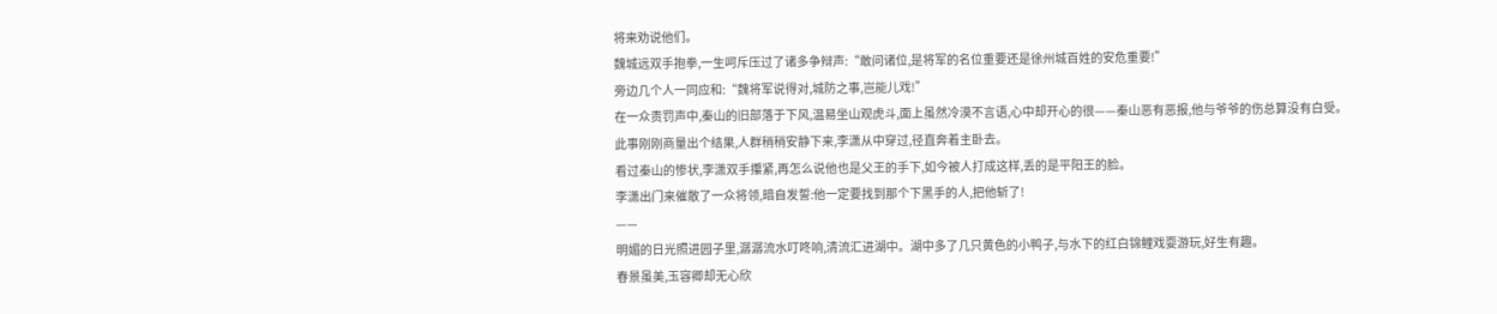将来劝说他们。
魏城远双手抱拳,一生呵斥压过了诸多争辩声:“敢问诸位,是将军的名位重要还是徐州城百姓的安危重要!”
旁边几个人一同应和:“魏将军说得对,城防之事,岂能儿戏!”
在一众责罚声中,秦山的旧部落于下风,温易坐山观虎斗,面上虽然冷漠不言语,心中却开心的很——秦山恶有恶报,他与爷爷的伤总算没有白受。
此事刚刚商量出个结果,人群稍稍安静下来,李潇从中穿过,径直奔着主卧去。
看过秦山的惨状,李潇双手攥紧,再怎么说他也是父王的手下,如今被人打成这样,丢的是平阳王的脸。
李潇出门来催散了一众将领,暗自发誓:他一定要找到那个下黑手的人,把他斩了!
——
明媚的日光照进园子里,潺潺流水叮咚响,清流汇进湖中。湖中多了几只黄色的小鸭子,与水下的红白锦鲤戏耍游玩,好生有趣。
春景虽美,玉容卿却无心欣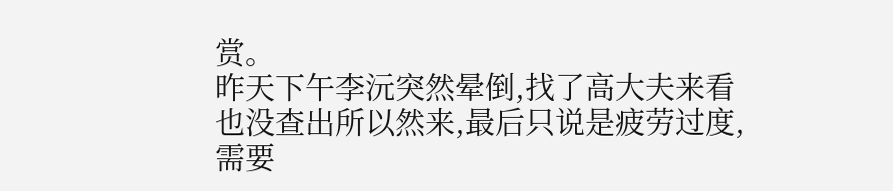赏。
昨天下午李沅突然晕倒,找了高大夫来看也没查出所以然来,最后只说是疲劳过度,需要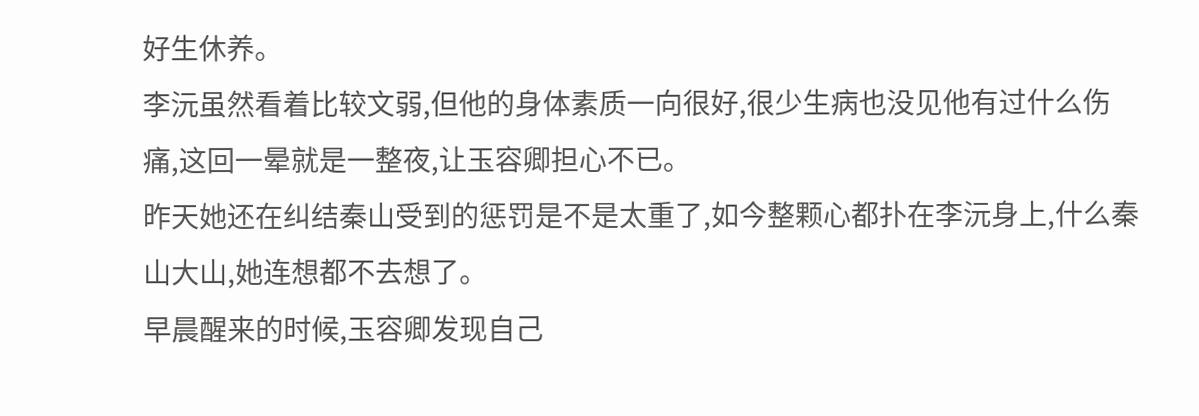好生休养。
李沅虽然看着比较文弱,但他的身体素质一向很好,很少生病也没见他有过什么伤痛,这回一晕就是一整夜,让玉容卿担心不已。
昨天她还在纠结秦山受到的惩罚是不是太重了,如今整颗心都扑在李沅身上,什么秦山大山,她连想都不去想了。
早晨醒来的时候,玉容卿发现自己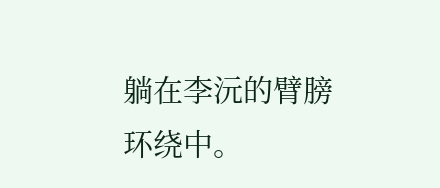躺在李沅的臂膀环绕中。